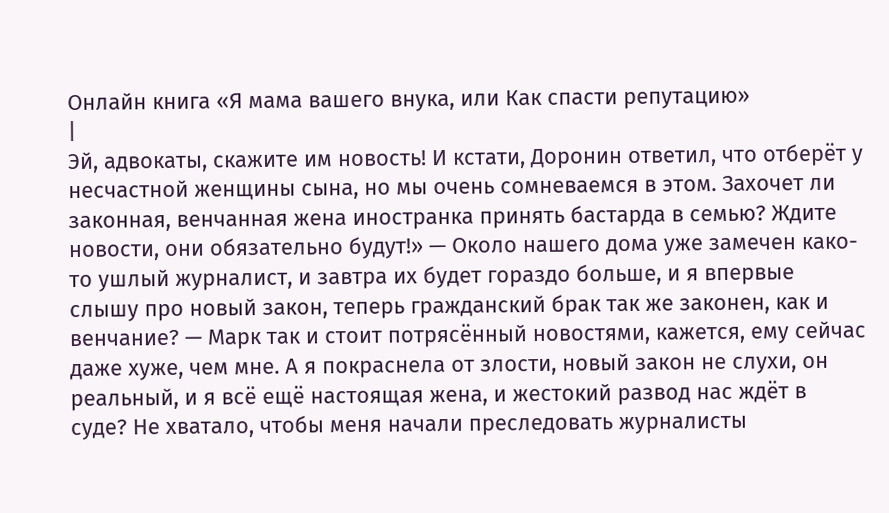Онлайн книга «Я мама вашего внука, или Как спасти репутацию»
|
Эй, адвокаты, скажите им новость! И кстати, Доронин ответил, что отберёт у несчастной женщины сына, но мы очень сомневаемся в этом. Захочет ли законная, венчанная жена иностранка принять бастарда в семью? Ждите новости, они обязательно будут!» — Около нашего дома уже замечен како-то ушлый журналист, и завтра их будет гораздо больше, и я впервые слышу про новый закон, теперь гражданский брак так же законен, как и венчание? — Марк так и стоит потрясённый новостями, кажется, ему сейчас даже хуже, чем мне. А я покраснела от злости, новый закон не слухи, он реальный, и я всё ещё настоящая жена, и жестокий развод нас ждёт в суде? Не хватало, чтобы меня начали преследовать журналисты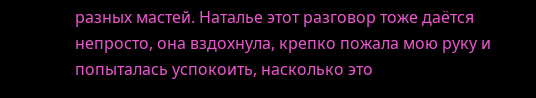разных мастей. Наталье этот разговор тоже даётся непросто, она вздохнула, крепко пожала мою руку и попыталась успокоить, насколько это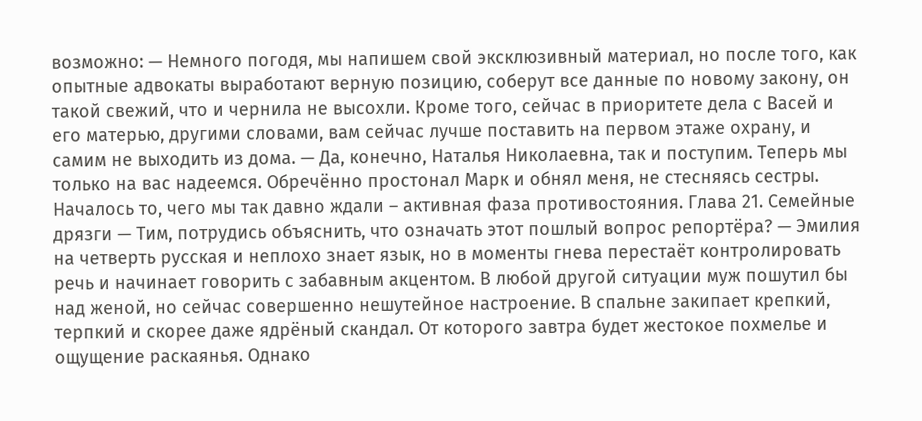возможно: — Немного погодя, мы напишем свой эксклюзивный материал, но после того, как опытные адвокаты выработают верную позицию, соберут все данные по новому закону, он такой свежий, что и чернила не высохли. Кроме того, сейчас в приоритете дела с Васей и его матерью, другими словами, вам сейчас лучше поставить на первом этаже охрану, и самим не выходить из дома. — Да, конечно, Наталья Николаевна, так и поступим. Теперь мы только на вас надеемся. Обречённо простонал Марк и обнял меня, не стесняясь сестры. Началось то, чего мы так давно ждали – активная фаза противостояния. Глава 21. Семейные дрязги — Тим, потрудись объяснить, что означать этот пошлый вопрос репортёра? — Эмилия на четверть русская и неплохо знает язык, но в моменты гнева перестаёт контролировать речь и начинает говорить с забавным акцентом. В любой другой ситуации муж пошутил бы над женой, но сейчас совершенно нешутейное настроение. В спальне закипает крепкий, терпкий и скорее даже ядрёный скандал. От которого завтра будет жестокое похмелье и ощущение раскаянья. Однако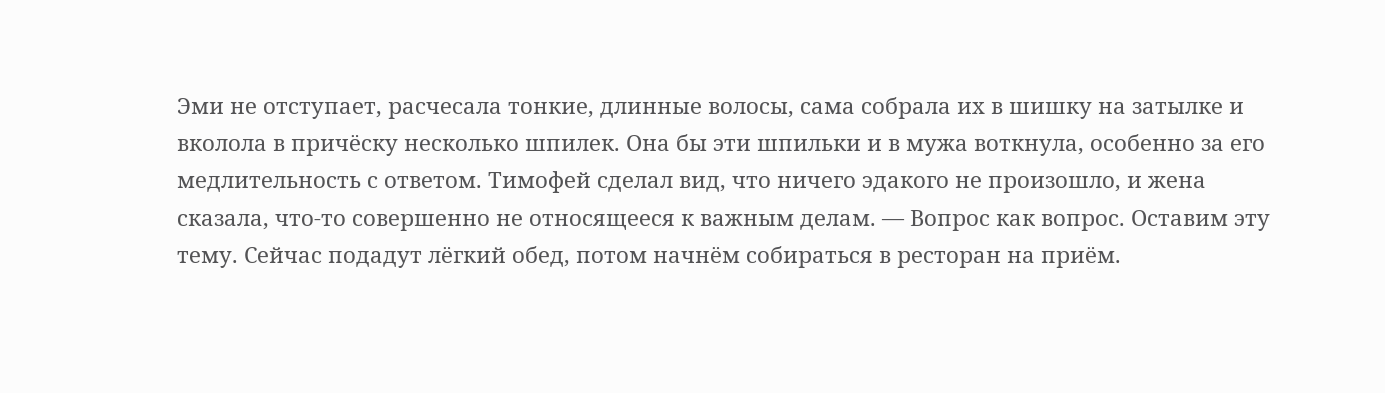Эми не отступает, расчесала тонкие, длинные волосы, сама собрала их в шишку на затылке и вколола в причёску несколько шпилек. Она бы эти шпильки и в мужа воткнула, особенно за его медлительность с ответом. Тимофей сделал вид, что ничего эдакого не произошло, и жена сказала, что-то совершенно не относящееся к важным делам. — Вопрос как вопрос. Оставим эту тему. Сейчас подадут лёгкий обед, потом начнём собираться в ресторан на приём.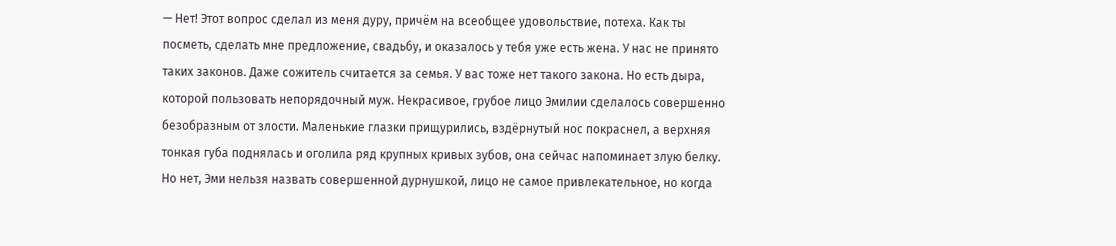— Нет! Этот вопрос сделал из меня дуру, причём на всеобщее удовольствие, потеха. Как ты посметь, сделать мне предложение, свадьбу, и оказалось у тебя уже есть жена. У нас не принято таких законов. Даже сожитель считается за семья. У вас тоже нет такого закона. Но есть дыра, которой пользовать непорядочный муж. Некрасивое, грубое лицо Эмилии сделалось совершенно безобразным от злости. Маленькие глазки прищурились, вздёрнутый нос покраснел, а верхняя тонкая губа поднялась и оголила ряд крупных кривых зубов, она сейчас напоминает злую белку. Но нет, Эми нельзя назвать совершенной дурнушкой, лицо не самое привлекательное, но когда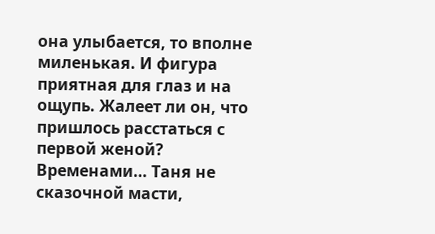она улыбается, то вполне миленькая. И фигура приятная для глаз и на ощупь. Жалеет ли он, что пришлось расстаться с первой женой? Временами… Таня не сказочной масти,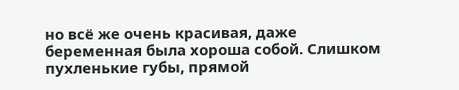но всё же очень красивая, даже беременная была хороша собой. Слишком пухленькие губы, прямой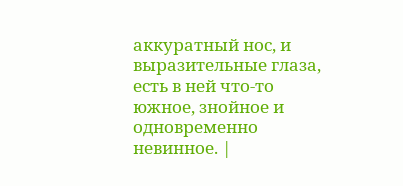аккуратный нос, и выразительные глаза, есть в ней что-то южное, знойное и одновременно невинное. |